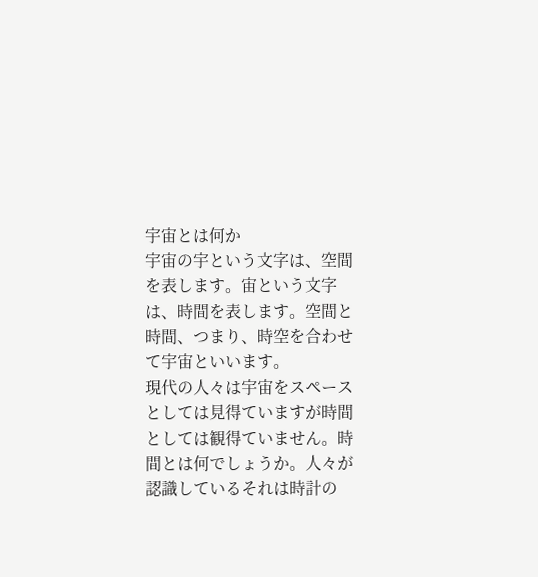宇宙とは何か
宇宙の宇という文字は、空間を表します。宙という文字は、時間を表します。空間と時間、つまり、時空を合わせて宇宙といいます。
現代の人々は宇宙をスペースとしては見得ていますが時間としては観得ていません。時間とは何でしょうか。人々が認識しているそれは時計の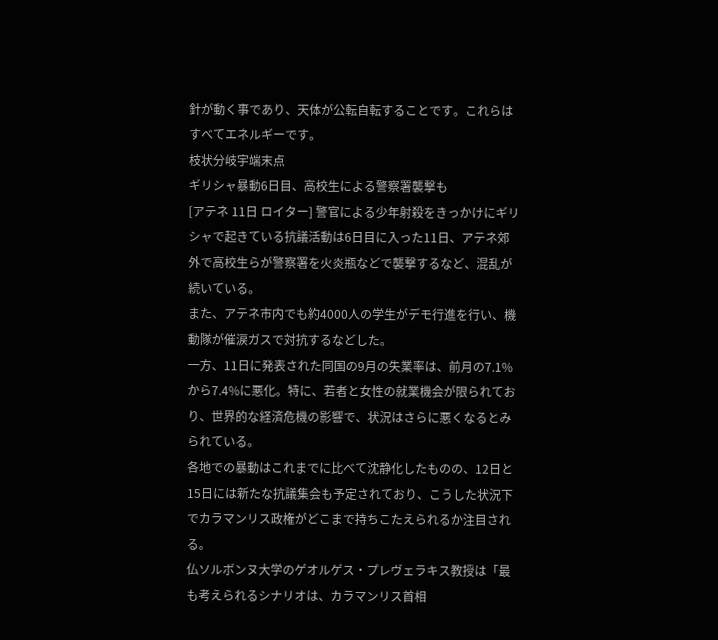針が動く事であり、天体が公転自転することです。これらはすべてエネルギーです。
枝状分岐宇端末点
ギリシャ暴動6日目、高校生による警察署襲撃も
[アテネ 11日 ロイター] 警官による少年射殺をきっかけにギリシャで起きている抗議活動は6日目に入った11日、アテネ郊外で高校生らが警察署を火炎瓶などで襲撃するなど、混乱が続いている。
また、アテネ市内でも約4000人の学生がデモ行進を行い、機動隊が催涙ガスで対抗するなどした。
一方、11日に発表された同国の9月の失業率は、前月の7.1%から7.4%に悪化。特に、若者と女性の就業機会が限られており、世界的な経済危機の影響で、状況はさらに悪くなるとみられている。
各地での暴動はこれまでに比べて沈静化したものの、12日と15日には新たな抗議集会も予定されており、こうした状況下でカラマンリス政権がどこまで持ちこたえられるか注目される。
仏ソルボンヌ大学のゲオルゲス・プレヴェラキス教授は「最も考えられるシナリオは、カラマンリス首相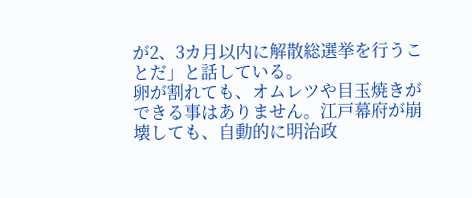が2、3カ月以内に解散総選挙を行うことだ」と話している。
卵が割れても、オムレツや目玉焼きができる事はありません。江戸幕府が崩壊しても、自動的に明治政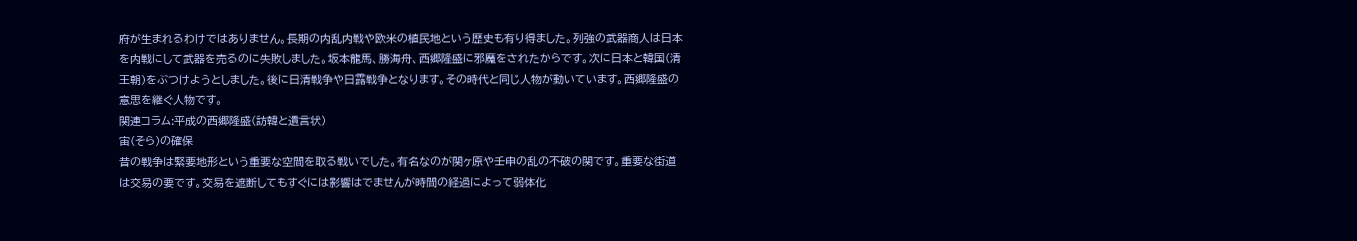府が生まれるわけではありません。長期の内乱内戦や欧米の植民地という歴史も有り得ました。列強の武器商人は日本を内戦にして武器を売るのに失敗しました。坂本龍馬、勝海舟、西郷隆盛に邪魔をされたからです。次に日本と韓国(清王朝)をぶつけようとしました。後に日清戦争や日露戦争となります。その時代と同じ人物が動いています。西郷隆盛の意思を継ぐ人物です。
関連コラム:平成の西郷隆盛(訪韓と遺言状)
宙(そら)の確保
昔の戦争は緊要地形という重要な空間を取る戦いでした。有名なのが関ヶ原や壬申の乱の不破の関です。重要な街道は交易の要です。交易を遮断してもすぐには影響はでませんが時間の経過によって弱体化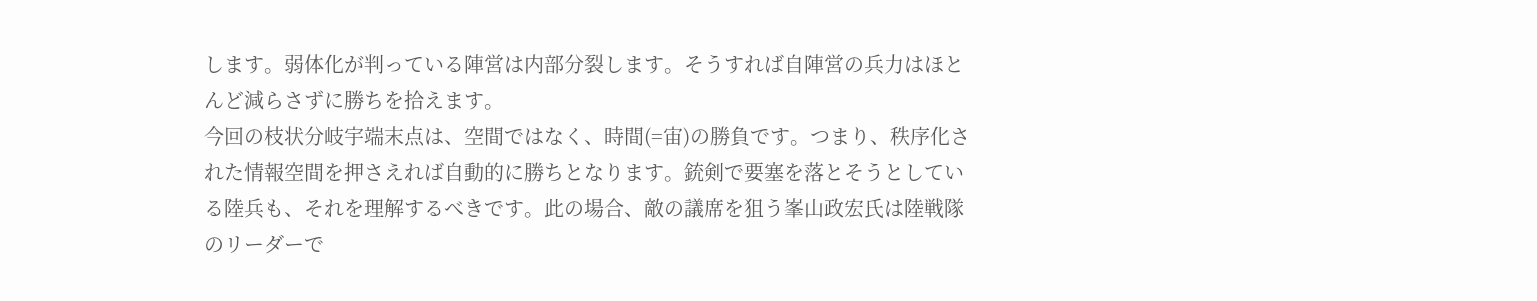します。弱体化が判っている陣営は内部分裂します。そうすれば自陣営の兵力はほとんど減らさずに勝ちを拾えます。
今回の枝状分岐宇端末点は、空間ではなく、時間(=宙)の勝負です。つまり、秩序化された情報空間を押さえれば自動的に勝ちとなります。銃剣で要塞を落とそうとしている陸兵も、それを理解するべきです。此の場合、敵の議席を狙う峯山政宏氏は陸戦隊のリーダーで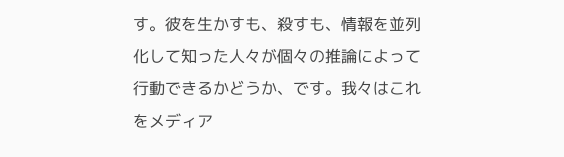す。彼を生かすも、殺すも、情報を並列化して知った人々が個々の推論によって行動できるかどうか、です。我々はこれをメディア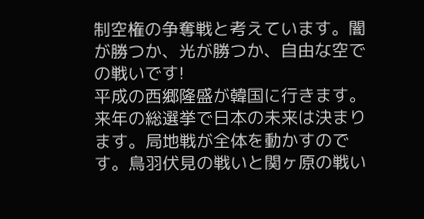制空権の争奪戦と考えています。闇が勝つか、光が勝つか、自由な空での戦いです!
平成の西郷隆盛が韓国に行きます。来年の総選挙で日本の未来は決まります。局地戦が全体を動かすのです。鳥羽伏見の戦いと関ヶ原の戦い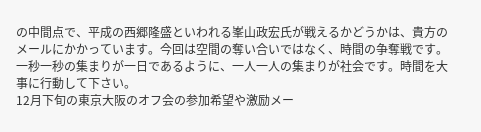の中間点で、平成の西郷隆盛といわれる峯山政宏氏が戦えるかどうかは、貴方のメールにかかっています。今回は空間の奪い合いではなく、時間の争奪戦です。一秒一秒の集まりが一日であるように、一人一人の集まりが社会です。時間を大事に行動して下さい。
12月下旬の東京大阪のオフ会の参加希望や激励メー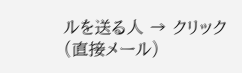ルを送る人 → クリック(直接メール)